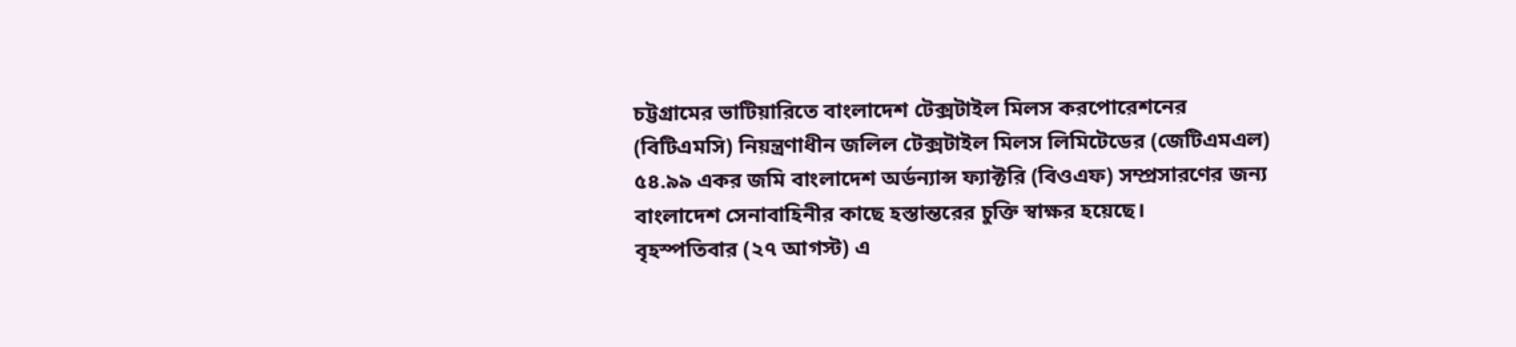চট্টগ্রামের ভাটিয়ারিতে বাংলাদেশ টেক্সটাইল মিলস করপোরেশনের (বিটিএমসি) নিয়ন্ত্রণাধীন জলিল টেক্সটাইল মিলস লিমিটেডের (জেটিএমএল) ৫৪.৯৯ একর জমি বাংলাদেশ অর্ডন্যান্স ফ্যাক্টরি (বিওএফ) সম্প্রসারণের জন্য বাংলাদেশ সেনাবাহিনীর কাছে হস্তান্তরের চুক্তি স্বাক্ষর হয়েছে।
বৃহস্পতিবার (২৭ আগস্ট) এ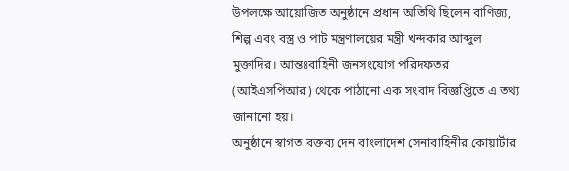উপলক্ষে আয়োজিত অনুষ্ঠানে প্রধান অতিথি ছিলেন বাণিজ্য, শিল্প এবং বস্ত্র ও পাট মন্ত্রণালয়ের মন্ত্রী খন্দকার আব্দুল মুক্তাদির। আন্তঃবাহিনী জনসংযোগ পরিদফতর (আইএসপিআর) থেকে পাঠানো এক সংবাদ বিজ্ঞপ্তিতে এ তথ্য জানানো হয়।
অনুষ্ঠানে স্বাগত বক্তব্য দেন বাংলাদেশ সেনাবাহিনীর কোয়ার্টার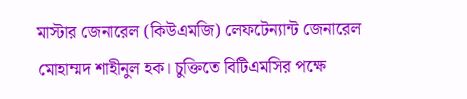মাস্টার জেনারেল (কিউএমজি) লেফটেন্যান্ট জেনারেল মোহাম্মদ শাহীনুল হক। চুক্তিতে বিটিএমসির পক্ষে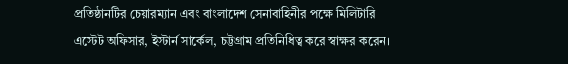প্রতিষ্ঠানটির চেয়ারম্যান এবং বাংলাদেশ সেনাবাহিনীর পক্ষে মিলিটারি এস্টেট অফিসার, ইস্টার্ন সার্কেল, চট্টগ্রাম প্রতিনিধিত্ব করে স্বাক্ষর করেন।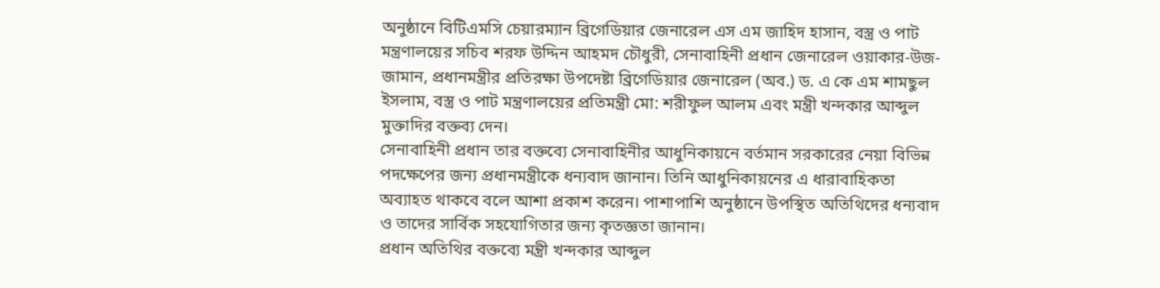অনুষ্ঠানে বিটিএমসি চেয়ারম্যান ব্রিগেডিয়ার জেনারেল এস এম জাহিদ হাসান, বস্ত্র ও পাট মন্ত্রণালয়ের সচিব শরফ উদ্দিন আহমদ চৌধুরী, সেনাবাহিনী প্রধান জেনারেল ওয়াকার-উজ-জামান, প্রধানমন্ত্রীর প্রতিরক্ষা উপদেষ্টা ব্রিগেডিয়ার জেনারেল (অব.) ড. এ কে এম শামছুল ইসলাম, বস্ত্র ও পাট মন্ত্রণালয়ের প্রতিমন্ত্রী মো: শরীফুল আলম এবং মন্ত্রী খন্দকার আব্দুল মুক্তাদির বক্তব্য দেন।
সেনাবাহিনী প্রধান তার বক্তব্যে সেনাবাহিনীর আধুনিকায়নে বর্তমান সরকারের নেয়া বিভিন্ন পদক্ষেপের জন্য প্রধানমন্ত্রীকে ধন্যবাদ জানান। তিনি আধুনিকায়নের এ ধারাবাহিকতা অব্যাহত থাকবে বলে আশা প্রকাশ করেন। পাশাপাশি অনুষ্ঠানে উপস্থিত অতিথিদের ধন্যবাদ ও তাদের সার্বিক সহযোগিতার জন্য কৃতজ্ঞতা জানান।
প্রধান অতিথির বক্তব্যে মন্ত্রী খন্দকার আব্দুল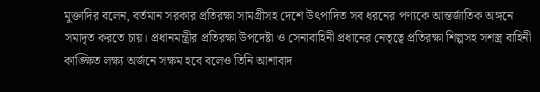মুক্তাদির বলেন, বর্তমান সরকার প্রতিরক্ষা সামগ্রীসহ দেশে উৎপাদিত সব ধরনের পণ্যকে আন্তর্জাতিক অঙ্গনে সমাদৃত করতে চায়। প্রধানমন্ত্রীর প্রতিরক্ষা উপদেষ্টা ও সেনাবাহিনী প্রধানের নেতৃত্বে প্রতিরক্ষা শিল্পসহ সশস্ত্র বাহিনী কাঙ্ক্ষিত লক্ষ্য অর্জনে সক্ষম হবে বলেও তিনি আশাবাদ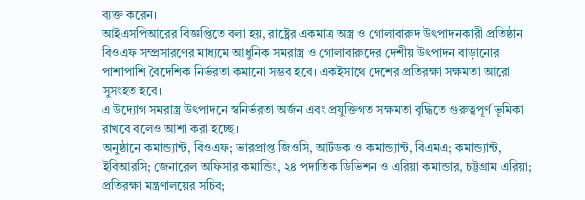ব্যক্ত করেন।
আইএসপিআরের বিজ্ঞপ্তিতে বলা হয়, রাষ্ট্রের একমাত্র অস্ত্র ও গোলাবারুদ উৎপাদনকারী প্রতিষ্ঠান বিওএফ সম্প্রসারণের মাধ্যমে আধুনিক সমরাস্ত্র ও গোলাবারুদের দেশীয় উৎপাদন বাড়ানোর পাশাপাশি বৈদেশিক নির্ভরতা কমানো সম্ভব হবে। একইসাথে দেশের প্রতিরক্ষা সক্ষমতা আরো সুসংহত হবে।
এ উদ্যোগ সমরাস্ত্র উৎপাদনে স্বনির্ভরতা অর্জন এবং প্রযুক্তিগত সক্ষমতা বৃদ্ধিতে গুরুত্বপূর্ণ ভূমিকা রাখবে বলেও আশা করা হচ্ছে।
অনুষ্ঠানে কমান্ড্যান্ট, বিওএফ; ভারপ্রাপ্ত জিওসি, আর্টডক ও কমান্ড্যান্ট, বিএমএ; কমান্ড্যান্ট, ইবিআরসি; জেনারেল অফিসার কমান্ডিং, ২৪ পদাতিক ডিভিশন ও এরিয়া কমান্ডার, চট্টগ্রাম এরিয়া; প্রতিরক্ষা মন্ত্রণালয়ের সচিব;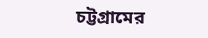চট্টগ্রামের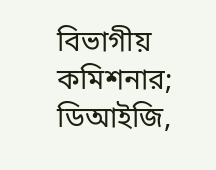বিভাগীয় কমিশনার; ডিআইজি,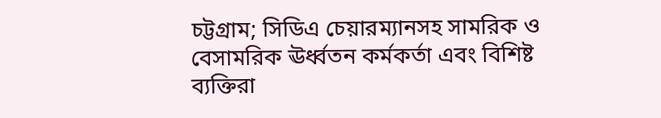চট্টগ্রাম; সিডিএ চেয়ারম্যানসহ সামরিক ও বেসামরিক ঊর্ধ্বতন কর্মকর্তা এবং বিশিষ্ট ব্যক্তিরা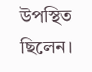উপস্থিত ছিলেন।